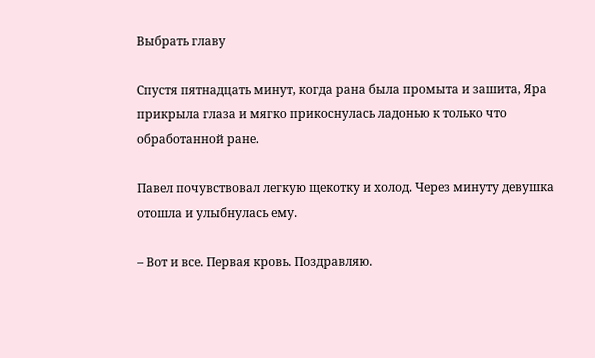Выбрать главу

Спустя пятнадцать минут, когда рана была промыта и зашита, Яра прикрыла глаза и мягко прикоснулась ладонью к только что обработанной ране.

Павел почувствовал легкую щекотку и холод. Через минуту девушка отошла и улыбнулась ему.

– Вот и все. Первая кровь. Поздравляю.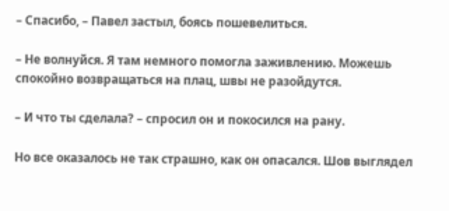– Спасибо, – Павел застыл, боясь пошевелиться.

– Не волнуйся. Я там немного помогла заживлению. Можешь спокойно возвращаться на плац, швы не разойдутся.

– И что ты сделала? – спросил он и покосился на рану.

Но все оказалось не так страшно, как он опасался. Шов выглядел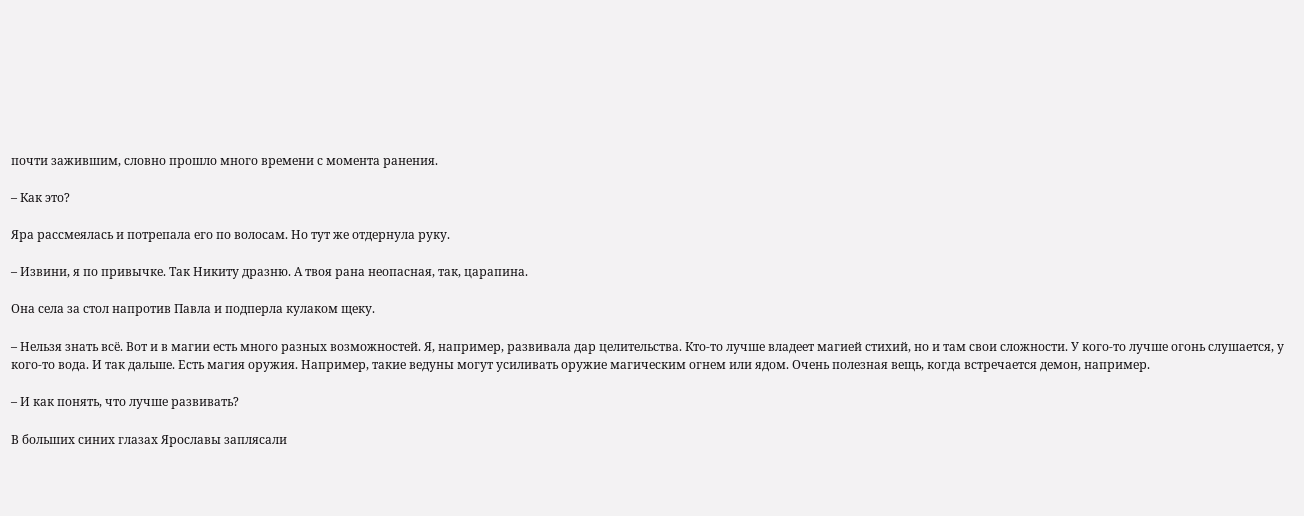почти зажившим, словно прошло много времени с момента ранения.

– Как это?

Яра рассмеялась и потрепала его по волосам. Но тут же отдернула руку.

– Извини, я по привычке. Так Никиту дразню. А твоя рана неопасная, так, царапина.

Она села за стол напротив Павла и подперла кулаком щеку.

– Нельзя знать всё. Вот и в магии есть много разных возможностей. Я, например, развивала дар целительства. Кто-то лучше владеет магией стихий, но и там свои сложности. У кого-то лучше огонь слушается, у кого-то вода. И так дальше. Есть магия оружия. Например, такие ведуны могут усиливать оружие магическим огнем или ядом. Очень полезная вещь, когда встречается демон, например.

– И как понять, что лучше развивать?

В больших синих глазах Ярославы заплясали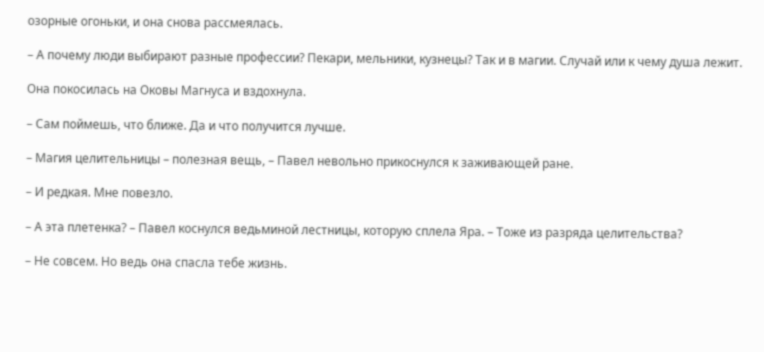озорные огоньки, и она снова рассмеялась.

– А почему люди выбирают разные профессии? Пекари, мельники, кузнецы? Так и в магии. Случай или к чему душа лежит.

Она покосилась на Оковы Магнуса и вздохнула.

– Сам поймешь, что ближе. Да и что получится лучше.

– Магия целительницы – полезная вещь, – Павел невольно прикоснулся к заживающей ране.

– И редкая. Мне повезло.

– А эта плетенка? – Павел коснулся ведьминой лестницы, которую сплела Яра. – Тоже из разряда целительства?

– Не совсем. Но ведь она спасла тебе жизнь.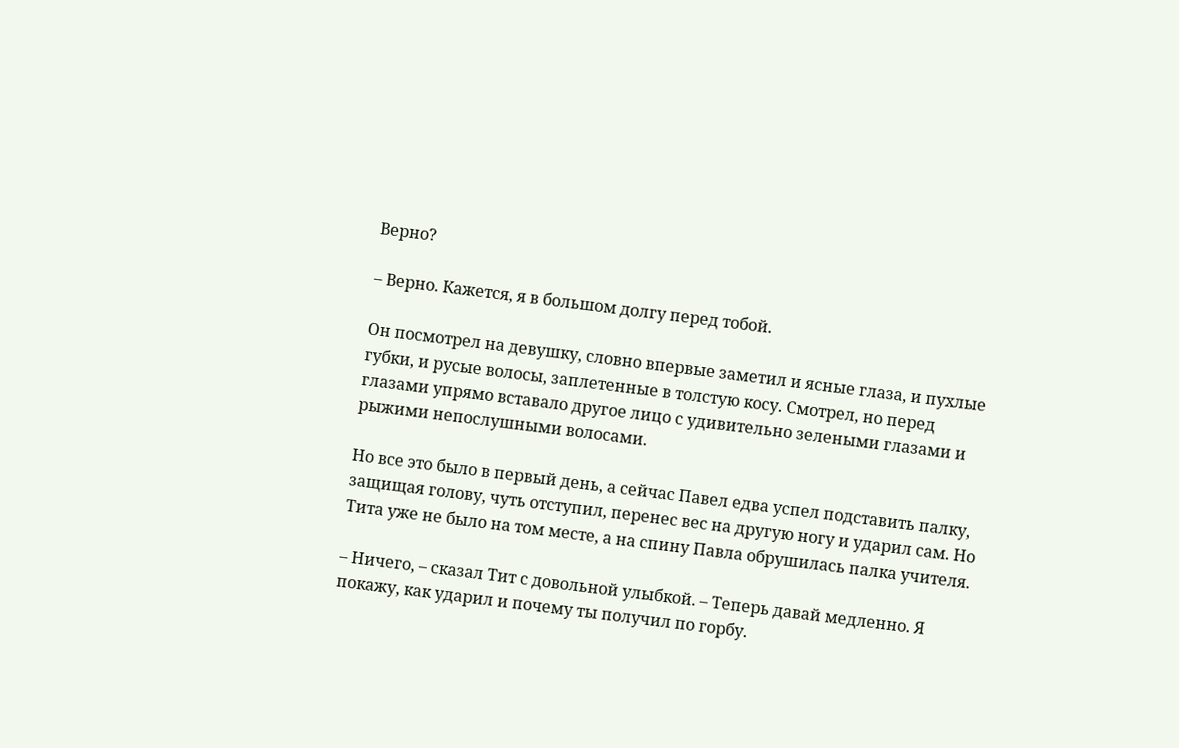Верно?

– Верно. Кажется, я в большом долгу перед тобой.

Он посмотрел на девушку, словно впервые заметил и ясные глаза, и пухлые губки, и русые волосы, заплетенные в толстую косу. Смотрел, но перед глазами упрямо вставало другое лицо с удивительно зелеными глазами и рыжими непослушными волосами.

Но все это было в первый день, а сейчас Павел едва успел подставить палку, защищая голову, чуть отступил, перенес вес на другую ногу и ударил сам. Но Тита уже не было на том месте, а на спину Павла обрушилась палка учителя.

– Ничего, – сказал Тит с довольной улыбкой. – Теперь давай медленно. Я покажу, как ударил и почему ты получил по горбу.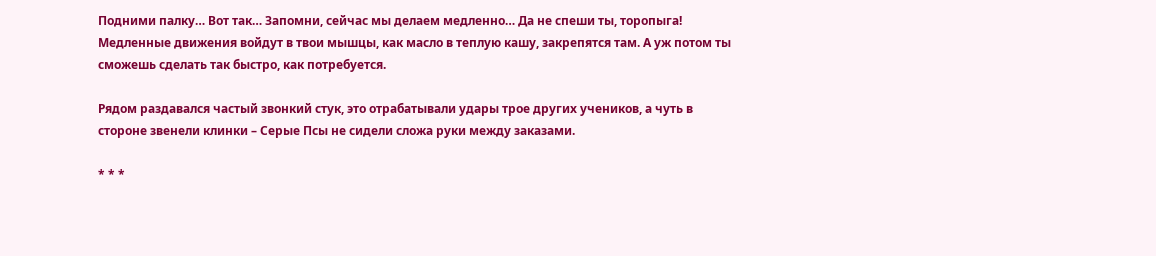Подними палку… Вот так… Запомни, сейчас мы делаем медленно… Да не спеши ты, торопыга! Медленные движения войдут в твои мышцы, как масло в теплую кашу, закрепятся там. А уж потом ты сможешь сделать так быстро, как потребуется.

Рядом раздавался частый звонкий стук, это отрабатывали удары трое других учеников, а чуть в стороне звенели клинки – Серые Псы не сидели сложа руки между заказами.

* * *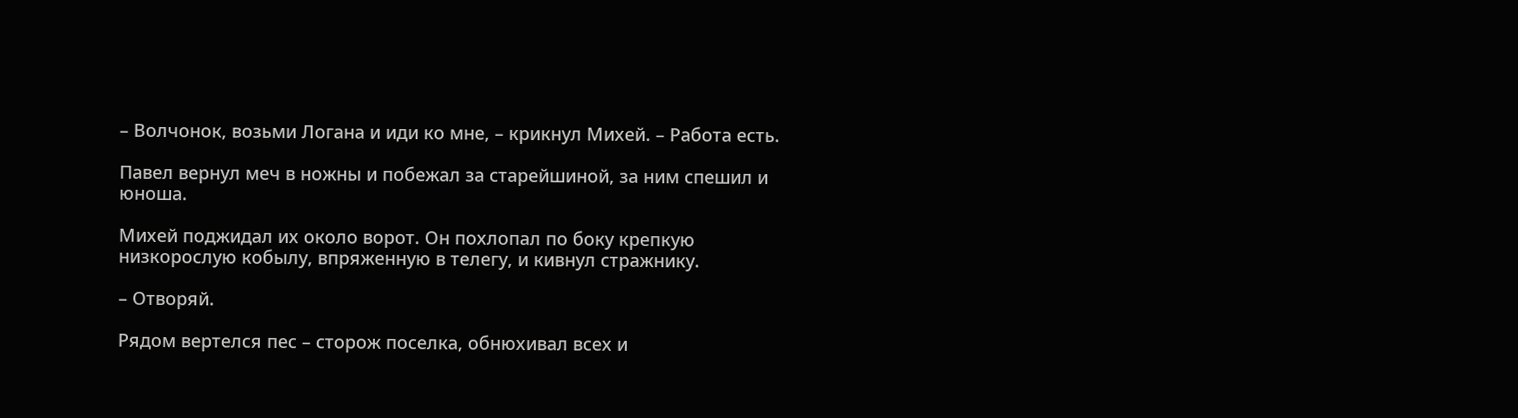– Волчонок, возьми Логана и иди ко мне, – крикнул Михей. – Работа есть.

Павел вернул меч в ножны и побежал за старейшиной, за ним спешил и юноша.

Михей поджидал их около ворот. Он похлопал по боку крепкую низкорослую кобылу, впряженную в телегу, и кивнул стражнику.

– Отворяй.

Рядом вертелся пес – сторож поселка, обнюхивал всех и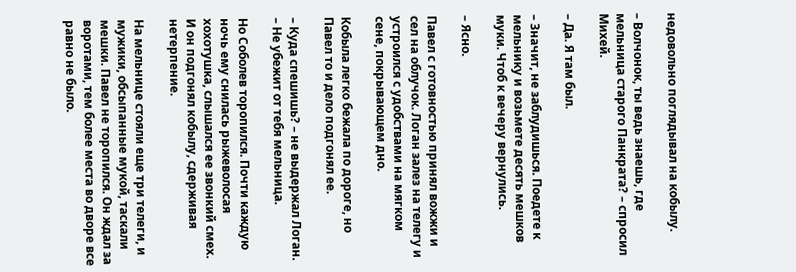недовольно поглядывал на кобылу.

– Волчонок, ты ведь знаешь, где мельница старого Панкрата? – спросил Михей.

– Да. Я там был.

– Значит, не заблудишься. Поедете к мельнику и возьмете десять мешков муки. Чтоб к вечеру вернулись.

– Ясно.

Павел с готовностью принял вожжи и сел на облучок. Логан залез на телегу и устроился с удобствами на мягком сене, покрывающем дно.

Кобыла легко бежала по дороге, но Павел то и дело подгонял ее.

– Куда спешишь? – не выдержал Логан. – Не убежит от тебя мельница.

Но Соболев торопился. Почти каждую ночь ему снилась рыжеволосая хохотушка, слышался ее звонкий смех. И он подгонял кобылу, сдерживая нетерпение.

На мельнице стояли еще три телеги, и мужики, обсыпанные мукой, таскали мешки. Павел не торопился. Он ждал за воротами, тем более места во дворе все равно не было.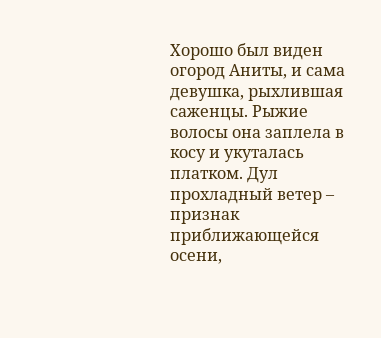Хорошо был виден огород Аниты, и сама девушка, рыхлившая саженцы. Рыжие волосы она заплела в косу и укуталась платком. Дул прохладный ветер – признак приближающейся осени,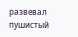развевал пушистый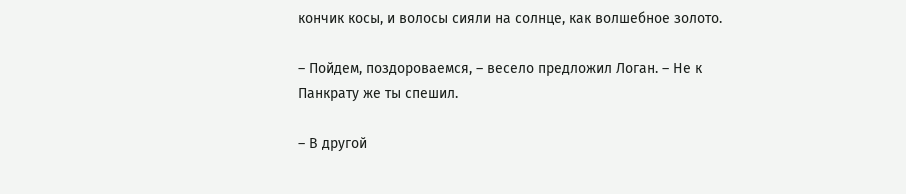кончик косы, и волосы сияли на солнце, как волшебное золото.

– Пойдем, поздороваемся, – весело предложил Логан. – Не к Панкрату же ты спешил.

– В другой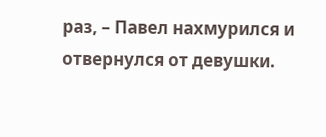раз, – Павел нахмурился и отвернулся от девушки.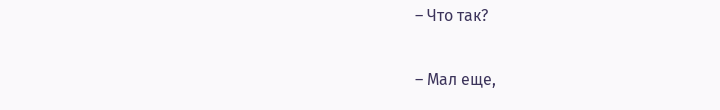– Что так?

– Мал еще,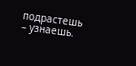подрастешь – узнаешь.